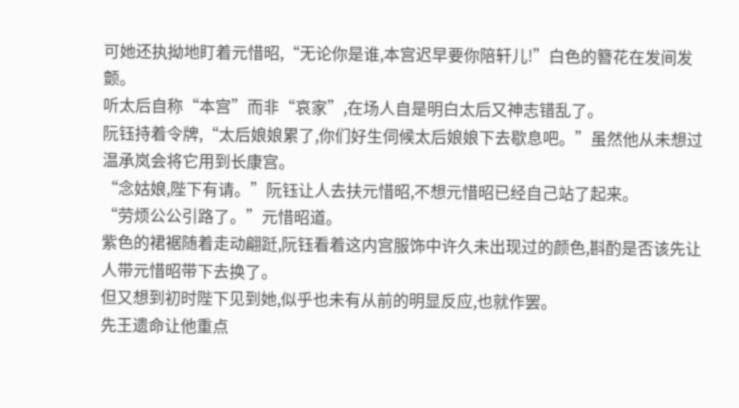可她还执拗地盯着元惜昭,“无论你是谁,本宫迟早要你陪轩儿!”白色的簪花在发间发颤。
听太后自称“本宫”而非“哀家”,在场人自是明白太后又神志错乱了。
阮钰持着令牌,“太后娘娘累了,你们好生伺候太后娘娘下去歇息吧。”虽然他从未想过温承岚会将它用到长康宫。
“念姑娘,陛下有请。”阮钰让人去扶元惜昭,不想元惜昭已经自己站了起来。
“劳烦公公引路了。”元惜昭道。
紫色的裙裾随着走动翩跹,阮钰看着这内宫服饰中许久未出现过的颜色,斟酌是否该先让人带元惜昭带下去换了。
但又想到初时陛下见到她,似乎也未有从前的明显反应,也就作罢。
先王遗命让他重点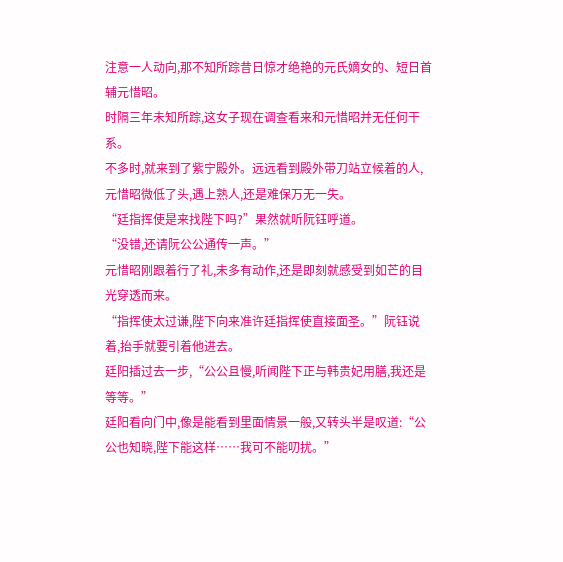注意一人动向,那不知所踪昔日惊才绝艳的元氏嫡女的、短日首辅元惜昭。
时隔三年未知所踪,这女子现在调查看来和元惜昭并无任何干系。
不多时,就来到了紫宁殿外。远远看到殿外带刀站立候着的人,元惜昭微低了头,遇上熟人,还是难保万无一失。
“廷指挥使是来找陛下吗?”果然就听阮钰呼道。
“没错,还请阮公公通传一声。”
元惜昭刚跟着行了礼,未多有动作,还是即刻就感受到如芒的目光穿透而来。
“指挥使太过谦,陛下向来准许廷指挥使直接面圣。”阮钰说着,抬手就要引着他进去。
廷阳插过去一步,“公公且慢,听闻陛下正与韩贵妃用膳,我还是等等。”
廷阳看向门中,像是能看到里面情景一般,又转头半是叹道:“公公也知晓,陛下能这样……我可不能叨扰。”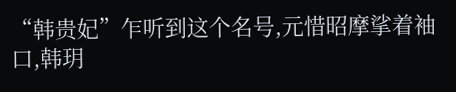“韩贵妃”乍听到这个名号,元惜昭摩挲着袖口,韩玥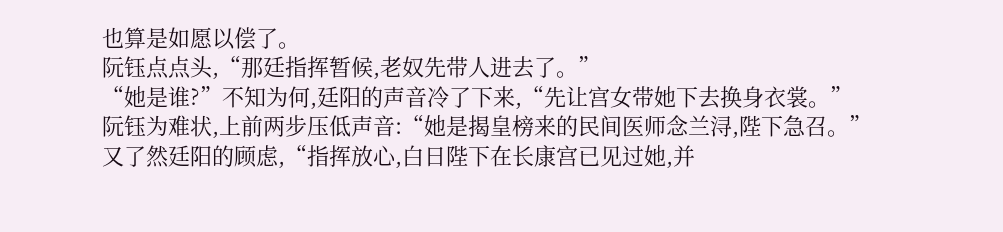也算是如愿以偿了。
阮钰点点头,“那廷指挥暂候,老奴先带人进去了。”
“她是谁?”不知为何,廷阳的声音冷了下来,“先让宫女带她下去换身衣裳。”
阮钰为难状,上前两步压低声音:“她是揭皇榜来的民间医师念兰浔,陛下急召。”
又了然廷阳的顾虑,“指挥放心,白日陛下在长康宫已见过她,并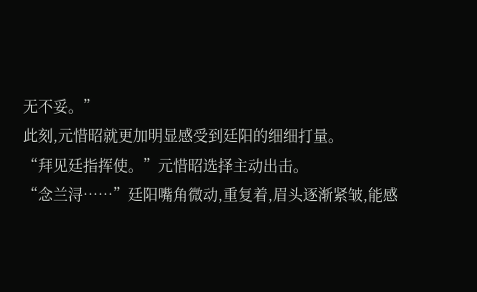无不妥。”
此刻,元惜昭就更加明显感受到廷阳的细细打量。
“拜见廷指挥使。”元惜昭选择主动出击。
“念兰浔……”廷阳嘴角微动,重复着,眉头逐渐紧皱,能感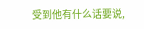受到他有什么话要说,